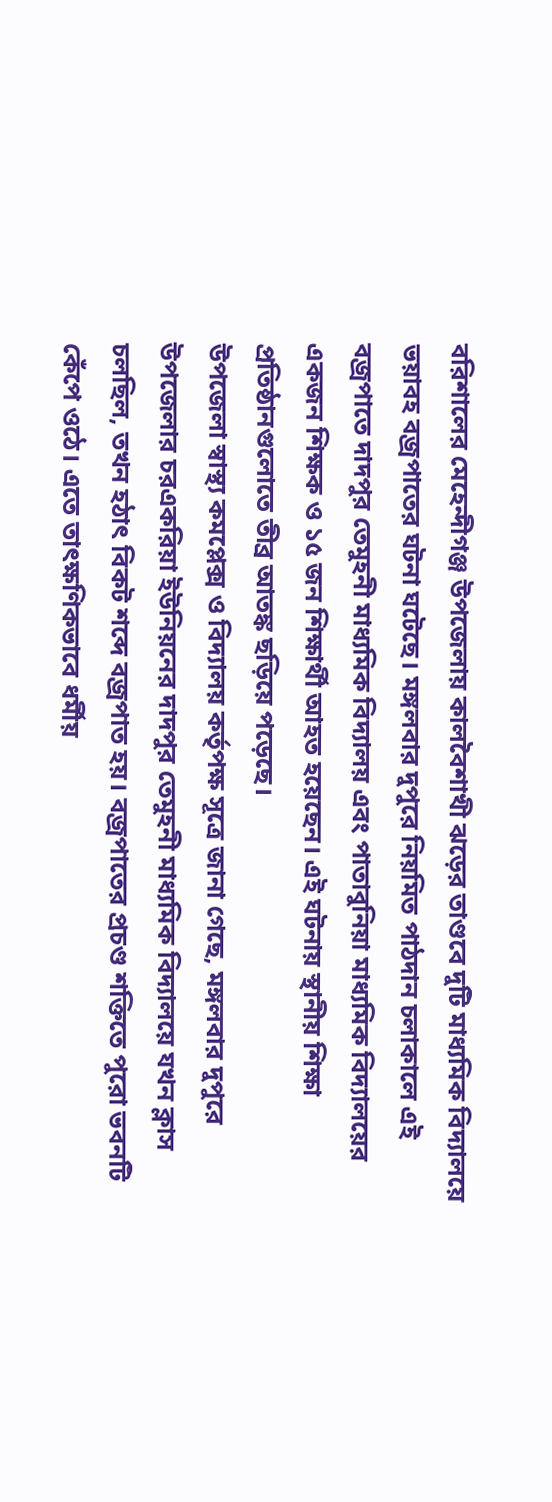বরিশালের মেহেন্দীগঞ্জ উপজেলায় কালবৈশাখী ঝড়ের তাণ্ডবে দুটি মাধ্যমিক বিদ্যালয়ে ভয়াবহ বজ্রপাতের ঘটনা ঘটেছে। মঙ্গলবার দুপুরে নিয়মিত পাঠদান চলাকালে এই বজ্রপাতে দাদপুর তেমুহনী মাধ্যমিক বিদ্যালয় এবং পাতাবুনিয়া মাধ্যমিক বিদ্যালয়ের একজন শিক্ষক ও ১৫ জন শিক্ষার্থী আহত হয়েছেন। এই ঘটনায় স্থানীয় শিক্ষা প্রতিষ্ঠানগুলোতে তীব্র আতঙ্ক ছড়িয়ে পড়েছে।
উপজেলা স্বাস্থ্য কমপ্লেক্স ও বিদ্যালয় কর্তৃপক্ষ সূত্রে জানা গেছে, মঙ্গলবার দুপুরে উপজেলার চরএকরিয়া ইউনিয়নের দাদপুর তেমুহনী মাধ্যমিক বিদ্যালয়ে যখন ক্লাস চলছিল, তখন হঠাৎ বিকট শব্দে বজ্রপাত হয়। বজ্রপাতের প্রচণ্ড শক্তিতে পুরো ভবনটি কেঁপে ওঠে। এতে তাৎক্ষণিকভাবে ধর্মীয়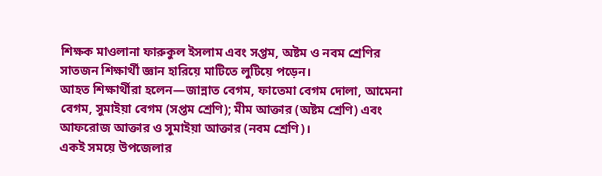শিক্ষক মাওলানা ফারুকুল ইসলাম এবং সপ্তম, অষ্টম ও নবম শ্রেণির সাতজন শিক্ষার্থী জ্ঞান হারিয়ে মাটিতে লুটিয়ে পড়েন।
আহত শিক্ষার্থীরা হলেন—জান্নাত বেগম, ফাতেমা বেগম দোলা, আমেনা বেগম, সুমাইয়া বেগম (সপ্তম শ্রেণি); মীম আক্তার (অষ্টম শ্রেণি) এবং আফরোজ আক্তার ও সুমাইয়া আক্তার (নবম শ্রেণি)।
একই সময়ে উপজেলার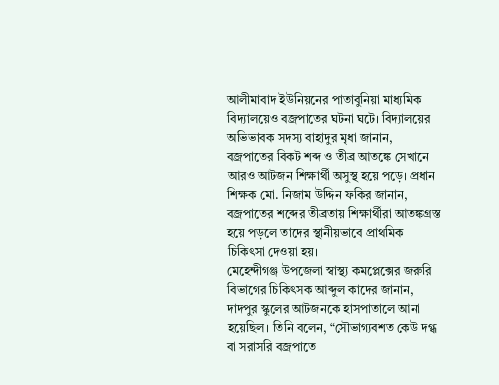আলীমাবাদ ইউনিয়নের পাতাবুনিয়া মাধ্যমিক বিদ্যালয়েও বজ্রপাতের ঘটনা ঘটে। বিদ্যালয়ের অভিভাবক সদস্য বাহাদুর মৃধা জানান, বজ্রপাতের বিকট শব্দ ও তীব্র আতঙ্কে সেখানে আরও আটজন শিক্ষার্থী অসুস্থ হয়ে পড়ে। প্রধান শিক্ষক মো. নিজাম উদ্দিন ফকির জানান, বজ্রপাতের শব্দের তীব্রতায় শিক্ষার্থীরা আতঙ্কগ্রস্ত হয়ে পড়লে তাদের স্থানীয়ভাবে প্রাথমিক চিকিৎসা দেওয়া হয়।
মেহেন্দীগঞ্জ উপজেলা স্বাস্থ্য কমপ্লেক্সের জরুরি বিভাগের চিকিৎসক আব্দুল কাদের জানান, দাদপুর স্কুলের আটজনকে হাসপাতালে আনা হয়েছিল। তিনি বলেন, “সৌভাগ্যবশত কেউ দগ্ধ বা সরাসরি বজ্রপাতে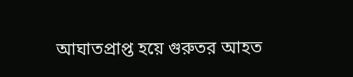আঘাতপ্রাপ্ত হয়ে গুরুতর আহত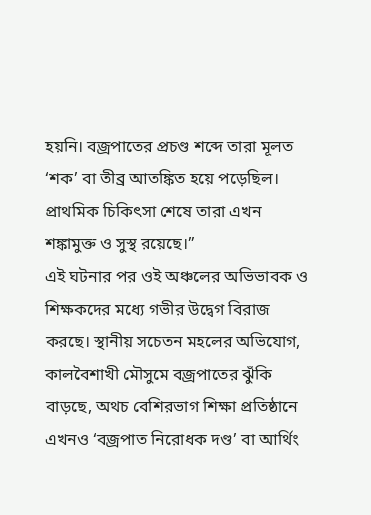হয়নি। বজ্রপাতের প্রচণ্ড শব্দে তারা মূলত ‘শক’ বা তীব্র আতঙ্কিত হয়ে পড়েছিল। প্রাথমিক চিকিৎসা শেষে তারা এখন শঙ্কামুক্ত ও সুস্থ রয়েছে।”
এই ঘটনার পর ওই অঞ্চলের অভিভাবক ও শিক্ষকদের মধ্যে গভীর উদ্বেগ বিরাজ করছে। স্থানীয় সচেতন মহলের অভিযোগ, কালবৈশাখী মৌসুমে বজ্রপাতের ঝুঁকি বাড়ছে, অথচ বেশিরভাগ শিক্ষা প্রতিষ্ঠানে এখনও ‘বজ্রপাত নিরোধক দণ্ড’ বা আর্থিং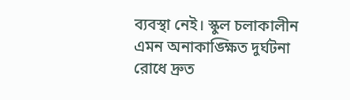ব্যবস্থা নেই। স্কুল চলাকালীন এমন অনাকাঙ্ক্ষিত দুর্ঘটনা রোধে দ্রুত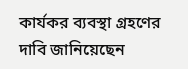কার্যকর ব্যবস্থা গ্রহণের দাবি জানিয়েছেন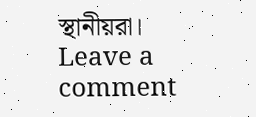স্থানীয়রা।
Leave a comment